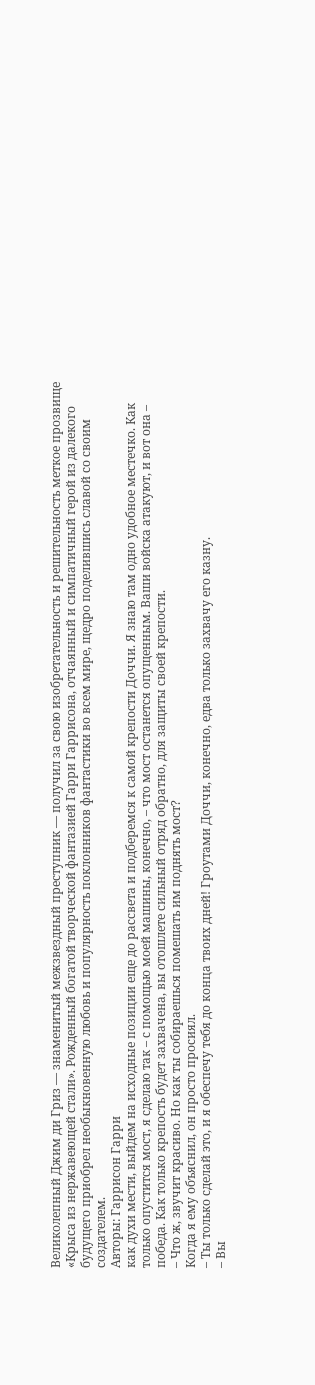Великолепный Джим ди Гриз — знаменитый межзвездный преступник — получил за свою изобретательность и решительность меткое прозвище «Крыса из нержавеющей стали». Рожденный богатой творческой фантазией Гарри Гаррисона, отчаянный и симпатичный герой из далекого будущего приобрел необыкновенную любовь и популярность поклонников фантастики во всем мире, щедро поделившись славой со своим создателем.
Авторы: Гаррисон Гарри
как духи мести, выйдем на исходные позиции еще до рассвета и подберемся к самой крепости Доччи. Я знаю там одно удобное местечко. Как только опустится мост, я сделаю так – с помощью моей машины, конечно, – что мост останется опущенным. Ваши войска атакуют, и вот она – победа. Как только крепость будет захвачена, вы отошлете сильный отряд обратно, для защиты своей крепости.
– Что ж, звучит красиво. Но как ты собираешься помешать им поднять мост?
Когда я ему объяснил, он просто просиял.
– Ты только сделай это, и я обеспечу тебя до конца твоих дней! Гроутами Доччи, конечно, едва только захвачу его казну.
– Вы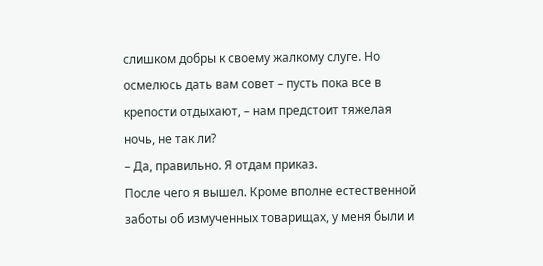слишком добры к своему жалкому слуге. Но осмелюсь дать вам совет – пусть пока все в крепости отдыхают, – нам предстоит тяжелая ночь, не так ли?
– Да, правильно. Я отдам приказ.
После чего я вышел. Кроме вполне естественной заботы об измученных товарищах, у меня были и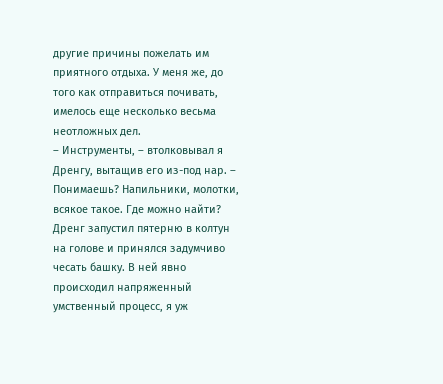другие причины пожелать им приятного отдыха. У меня же, до того как отправиться почивать, имелось еще несколько весьма неотложных дел.
– Инструменты, – втолковывал я Дренгу, вытащив его из-под нар. – Понимаешь? Напильники, молотки, всякое такое. Где можно найти?
Дренг запустил пятерню в колтун на голове и принялся задумчиво чесать башку. В ней явно происходил напряженный умственный процесс, я уж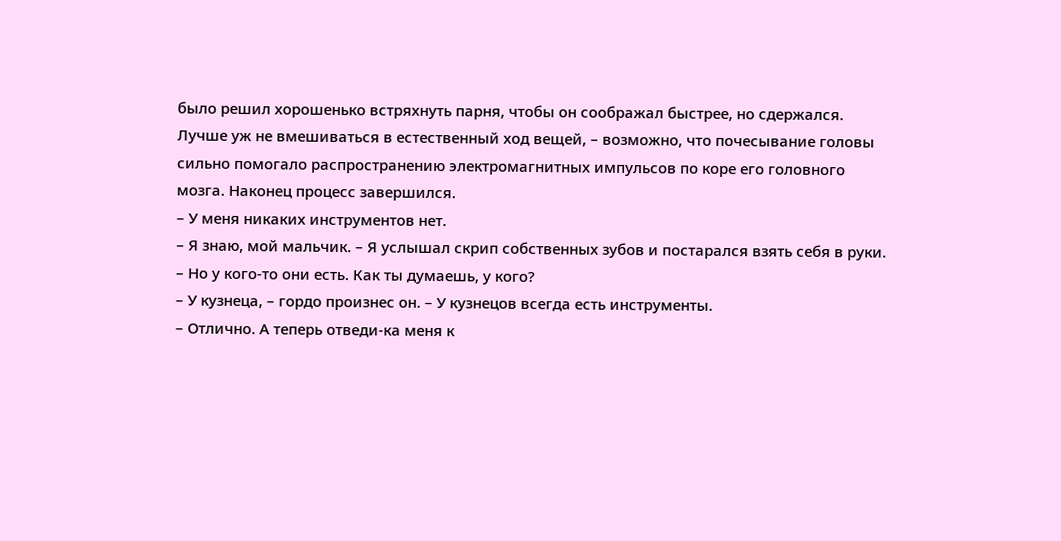было решил хорошенько встряхнуть парня, чтобы он соображал быстрее, но сдержался. Лучше уж не вмешиваться в естественный ход вещей, – возможно, что почесывание головы сильно помогало распространению электромагнитных импульсов по коре его головного мозга. Наконец процесс завершился.
– У меня никаких инструментов нет.
– Я знаю, мой мальчик. – Я услышал скрип собственных зубов и постарался взять себя в руки. – Но у кого-то они есть. Как ты думаешь, у кого?
– У кузнеца, – гордо произнес он. – У кузнецов всегда есть инструменты.
– Отлично. А теперь отведи-ка меня к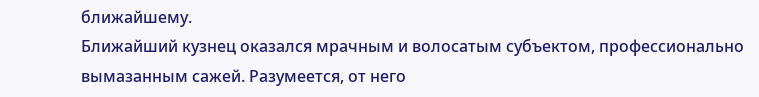ближайшему.
Ближайший кузнец оказался мрачным и волосатым субъектом, профессионально вымазанным сажей. Разумеется, от него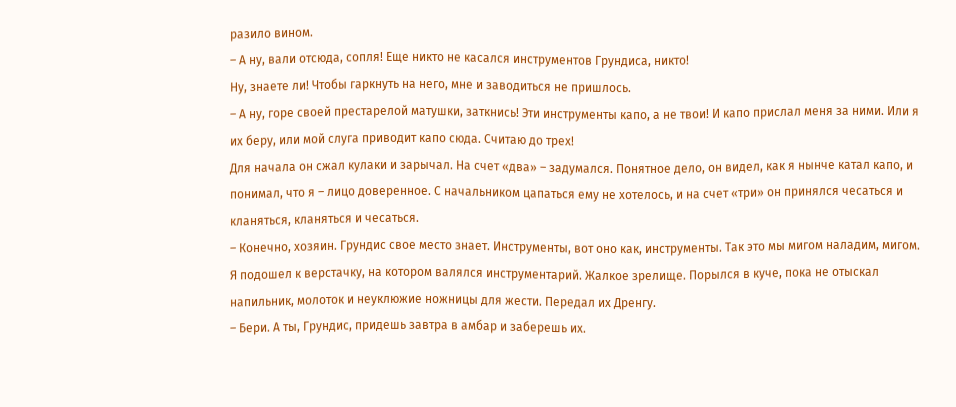разило вином.
– А ну, вали отсюда, сопля! Еще никто не касался инструментов Грундиса, никто!
Ну, знаете ли! Чтобы гаркнуть на него, мне и заводиться не пришлось.
– А ну, горе своей престарелой матушки, заткнись! Эти инструменты капо, а не твои! И капо прислал меня за ними. Или я их беру, или мой слуга приводит капо сюда. Считаю до трех!
Для начала он сжал кулаки и зарычал. На счет «два» – задумался. Понятное дело, он видел, как я нынче катал капо, и понимал, что я – лицо доверенное. С начальником цапаться ему не хотелось, и на счет «три» он принялся чесаться и кланяться, кланяться и чесаться.
– Конечно, хозяин. Грундис свое место знает. Инструменты, вот оно как, инструменты. Так это мы мигом наладим, мигом.
Я подошел к верстачку, на котором валялся инструментарий. Жалкое зрелище. Порылся в куче, пока не отыскал напильник, молоток и неуклюжие ножницы для жести. Передал их Дренгу.
– Бери. А ты, Грундис, придешь завтра в амбар и заберешь их.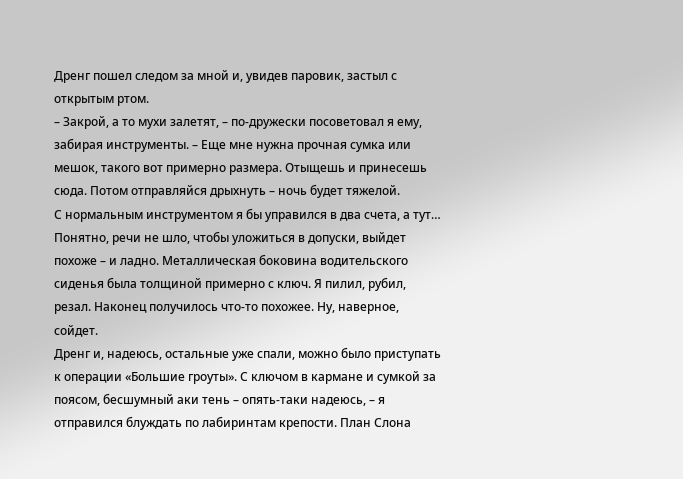Дренг пошел следом за мной и, увидев паровик, застыл с открытым ртом.
– Закрой, а то мухи залетят, – по-дружески посоветовал я ему, забирая инструменты. – Еще мне нужна прочная сумка или мешок, такого вот примерно размера. Отыщешь и принесешь сюда. Потом отправляйся дрыхнуть – ночь будет тяжелой.
С нормальным инструментом я бы управился в два счета, а тут… Понятно, речи не шло, чтобы уложиться в допуски, выйдет похоже – и ладно. Металлическая боковина водительского сиденья была толщиной примерно с ключ. Я пилил, рубил, резал. Наконец получилось что-то похожее. Ну, наверное, сойдет.
Дренг и, надеюсь, остальные уже спали, можно было приступать к операции «Большие гроуты». С ключом в кармане и сумкой за поясом, бесшумный аки тень – опять-таки надеюсь, – я отправился блуждать по лабиринтам крепости. План Слона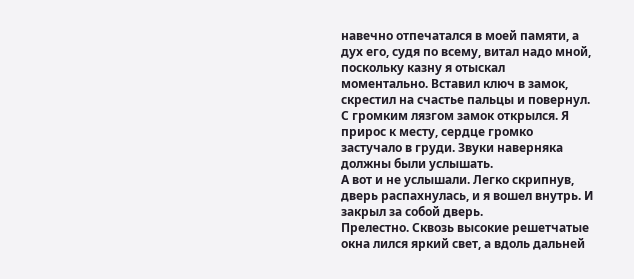навечно отпечатался в моей памяти, а дух его, судя по всему, витал надо мной, поскольку казну я отыскал моментально. Вставил ключ в замок, скрестил на счастье пальцы и повернул.
С громким лязгом замок открылся. Я прирос к месту, сердце громко застучало в груди. Звуки наверняка должны были услышать.
А вот и не услышали. Легко скрипнув, дверь распахнулась, и я вошел внутрь. И закрыл за собой дверь.
Прелестно. Сквозь высокие решетчатые окна лился яркий свет, а вдоль дальней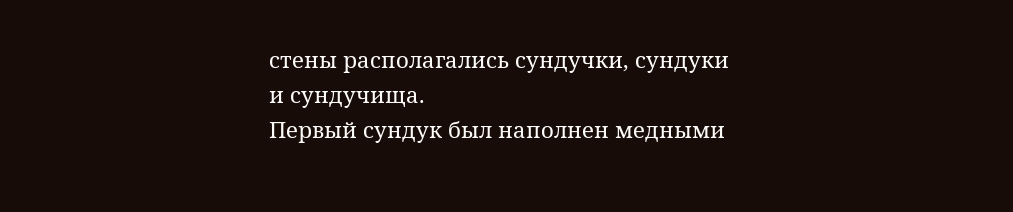стены располагались сундучки, сундуки и сундучища.
Первый сундук был наполнен медными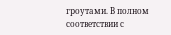гроутами. В полном соответствии с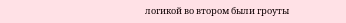логикой во втором были гроуты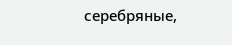серебряные,